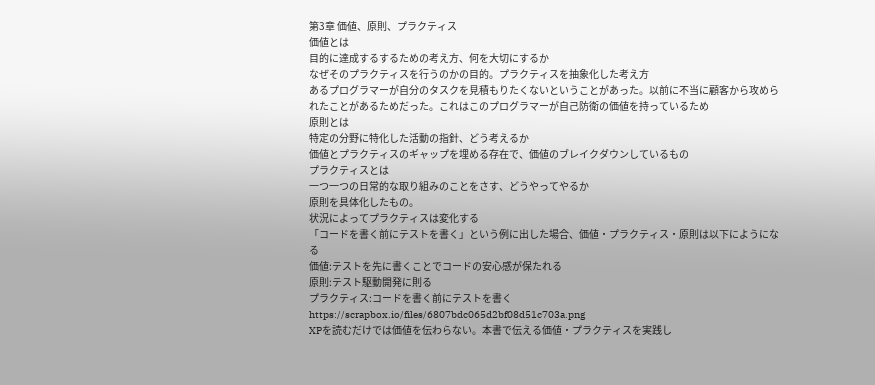第3章 価値、原則、プラクティス
価値とは
目的に達成するするための考え方、何を大切にするか
なぜそのプラクティスを行うのかの目的。プラクティスを抽象化した考え方
あるプログラマーが自分のタスクを見積もりたくないということがあった。以前に不当に顧客から攻められたことがあるためだった。これはこのプログラマーが自己防衛の価値を持っているため
原則とは
特定の分野に特化した活動の指針、どう考えるか
価値とプラクティスのギャップを埋める存在で、価値のブレイクダウンしているもの
プラクティスとは
一つ一つの日常的な取り組みのことをさす、どうやってやるか
原則を具体化したもの。
状況によってプラクティスは変化する
「コードを書く前にテストを書く」という例に出した場合、価値・プラクティス・原則は以下にようになる
価値:テストを先に書くことでコードの安心感が保たれる
原則:テスト駆動開発に則る
プラクティス:コードを書く前にテストを書く
https://scrapbox.io/files/6807bdc065d2bf08d51c703a.png
XPを読むだけでは価値を伝わらない。本書で伝える価値・プラクティスを実践し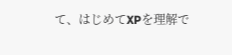て、はじめてXPを理解で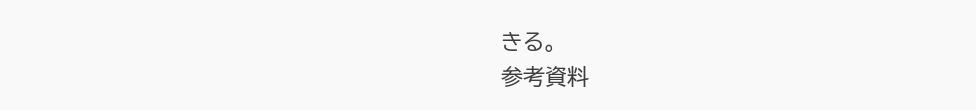きる。
参考資料